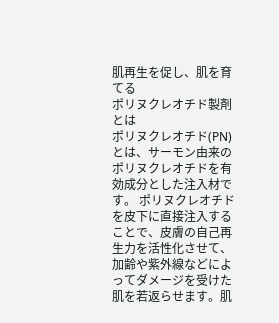肌再生を促し、肌を育てる
ポリヌクレオチド製剤とは
ポリヌクレオチド(PN)とは、サーモン由来のポリヌクレオチドを有効成分とした注入材です。 ポリヌクレオチドを皮下に直接注入することで、皮膚の自己再生力を活性化させて、加齢や紫外線などによってダメージを受けた肌を若返らせます。肌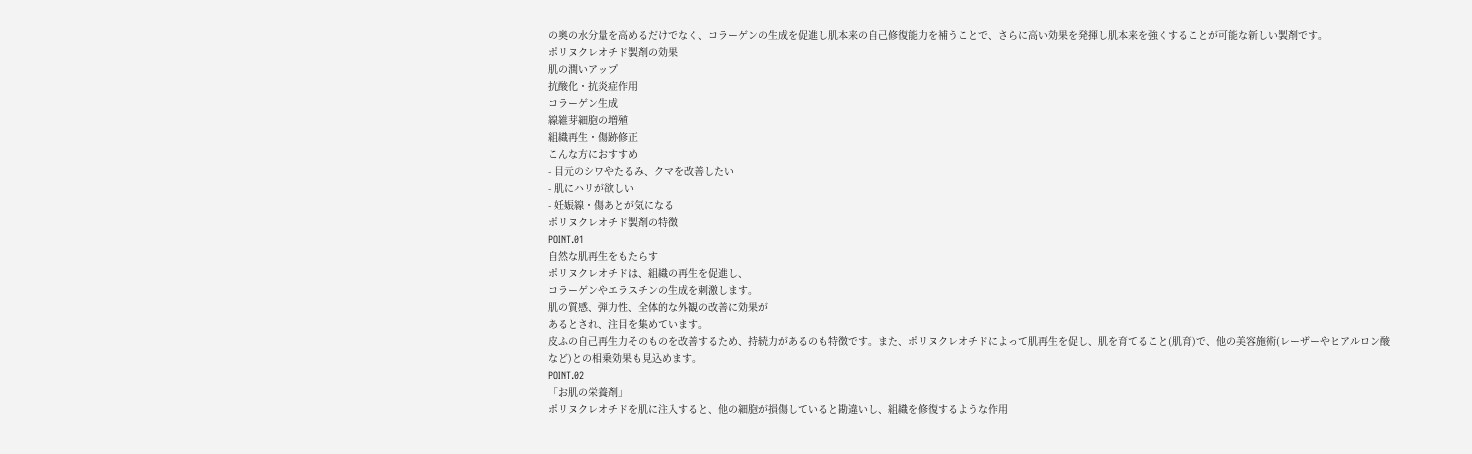の奥の水分量を高めるだけでなく、コラーゲンの生成を促進し肌本来の自己修復能力を補うことで、さらに高い効果を発揮し肌本来を強くすることが可能な新しい製剤です。
ポリヌクレオチド製剤の効果
肌の潤いアップ
抗酸化・抗炎症作用
コラーゲン生成
線維芽細胞の増殖
組織再生・傷跡修正
こんな方におすすめ
- 目元のシワやたるみ、クマを改善したい
- 肌にハリが欲しい
- 妊娠線・傷あとが気になる
ポリヌクレオチド製剤の特徴
POINT.01
自然な肌再生をもたらす
ポリヌクレオチドは、組織の再生を促進し、
コラーゲンやエラスチンの生成を刺激します。
肌の質感、弾力性、全体的な外観の改善に効果が
あるとされ、注目を集めています。
皮ふの自己再生力そのものを改善するため、持続力があるのも特徴です。また、ポリヌクレオチドによって肌再生を促し、肌を育てること(肌育)で、他の美容施術(レーザーやヒアルロン酸など)との相乗効果も見込めます。
POINT.02
「お肌の栄養剤」
ポリヌクレオチドを肌に注入すると、他の細胞が損傷していると勘違いし、組織を修復するような作用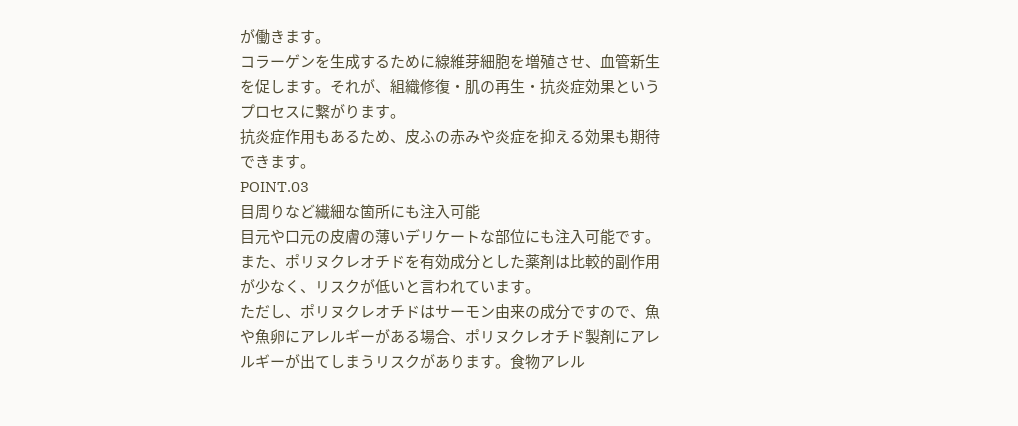が働きます。
コラーゲンを生成するために線維芽細胞を増殖させ、血管新生を促します。それが、組織修復・肌の再生・抗炎症効果というプロセスに繋がります。
抗炎症作用もあるため、皮ふの赤みや炎症を抑える効果も期待できます。
POINT.03
目周りなど繊細な箇所にも注入可能
目元や口元の皮膚の薄いデリケートな部位にも注入可能です。
また、ポリヌクレオチドを有効成分とした薬剤は比較的副作用が少なく、リスクが低いと言われています。
ただし、ポリヌクレオチドはサーモン由来の成分ですので、魚や魚卵にアレルギーがある場合、ポリヌクレオチド製剤にアレルギーが出てしまうリスクがあります。食物アレル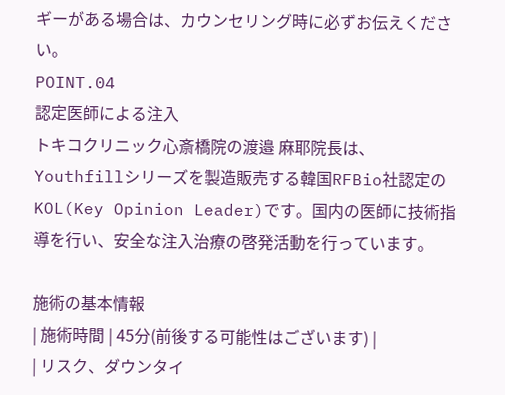ギーがある場合は、カウンセリング時に必ずお伝えください。
POINT.04
認定医師による注入
トキコクリニック心斎橋院の渡邉 麻耶院長は、Youthfillシリーズを製造販売する韓国RFBio社認定のKOL(Key Opinion Leader)です。国内の医師に技術指導を行い、安全な注入治療の啓発活動を行っています。

施術の基本情報
| 施術時間 | 45分(前後する可能性はございます) |
| リスク、ダウンタイ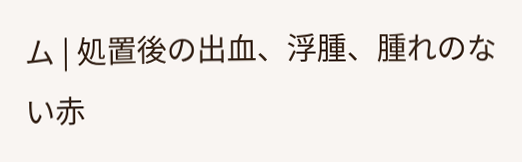ム | 処置後の出血、浮腫、腫れのない赤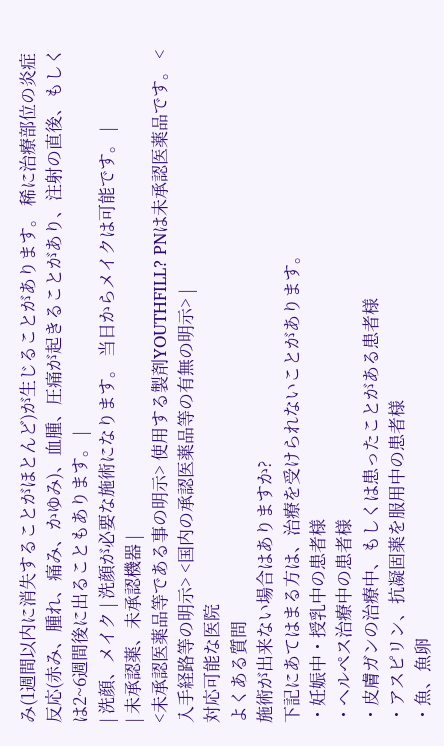み(1週間以内に消失することがほとんど)が生じることがあります。 稀に治療部位の炎症反応(赤み、腫れ、痛み、かゆみ)、血腫、圧痛が起きることがあり、注射の直後、もしくは2~6週間後に出ることもあります。 |
| 洗顔、メイク | 洗顔が必要な施術になります。 当日からメイクは可能です。 |
| 未承認薬、未承認機器 |
<未承認医薬品等である事の明示> 使用する製剤YOUTHFILL? PNは未承認医薬品です。 <入手経路等の明示> <国内の承認医薬品等の有無の明示> |
対応可能な医院
よくある質問
施術が出来ない場合はありますか?
下記にあてはまる方は、治療を受けられないことがあります。
・妊娠中・授乳中の患者様
・ヘルペス治療中の患者様
・皮膚ガンの治療中、もしくは患ったことがある患者様
・アスピリン、抗凝固薬を服用中の患者様
・魚、魚卵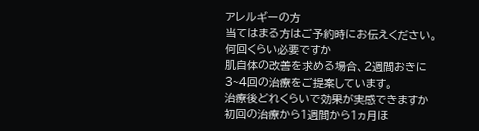アレルギーの方
当てはまる方はご予約時にお伝えください。
何回くらい必要ですか
肌自体の改善を求める場合、2週間おきに3~4回の治療をご提案しています。
治療後どれくらいで効果が実感できますか
初回の治療から1週間から1ヵ月ほ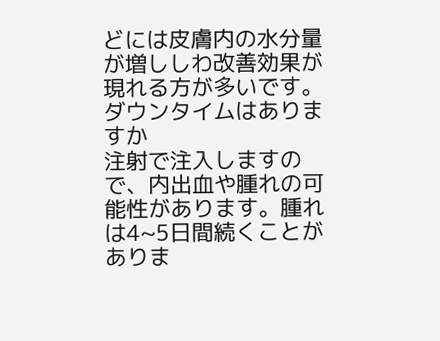どには皮膚内の水分量が増ししわ改善効果が現れる方が多いです。
ダウンタイムはありますか
注射で注入しますので、内出血や腫れの可能性があります。腫れは4~5日間続くことがありま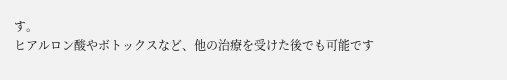す。
ヒアルロン酸やボトックスなど、他の治療を受けた後でも可能です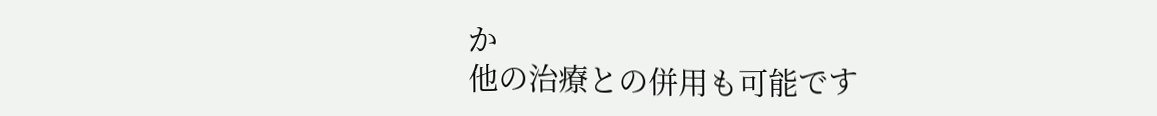か
他の治療との併用も可能です